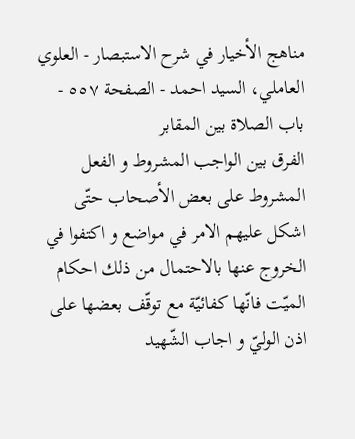مناهج الأخيار في شرح الاستبصار - العلوي العاملي، السيد احمد - الصفحة ٥٥٧ - باب الصلاة بين المقابر
الفرق بين الواجب المشروط و الفعل المشروط على بعض الأصحاب حتّى اشكل عليهم الامر في مواضع و اكتفوا في الخروج عنها بالاحتمال من ذلك احكام الميّت فانّها كفائيّة مع توقّف بعضها على اذن الوليّ و اجاب الشّهيد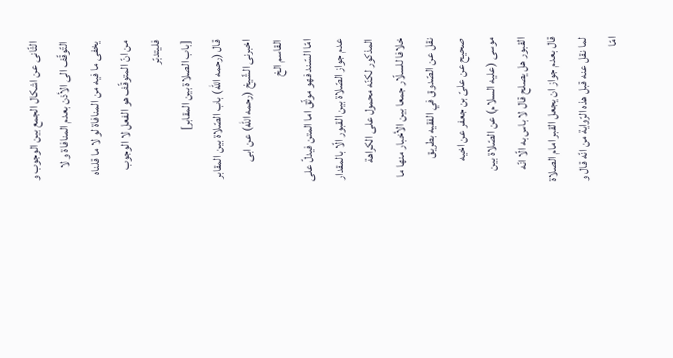الثّانى عن اشكال الجمع بين الوجوب و التّوقّف الى الأذن بعدم المنافاة و لا يخفى ما فيه من المنافاة لو لا ما قلناه من انّ المتوقّف هو الفعل لا الوجوب فليتدبّر
[باب الصلاة بين المقابر]
قال (رحمه اللّه) باب الصّلاة بين المقابر اخبرنى الشّيخ (رحمه اللّه) عن ابى القاسم الخ
امّا السّند فهو موثّق اما المتن فيدلّ على عدم جواز الصّلاة بين القبور الّا بالمقدار المذكور لكنّه محمول على الكراهة خلافا للسلّار جمعا بين الأخبار منها ما نقل عن الصّدوق في الفقيه بطريق صحيح عن علىّ بن جعفر عن اخيه موسى (عليه السلام) عن الصّلاة بين القبور هل يصلح قال لا باس به الّا انّه قال بعدم جواز ان يجعل القبر امام الصلاة لما نقل عنه قبل هذه الرّواية من انّه قال و امّا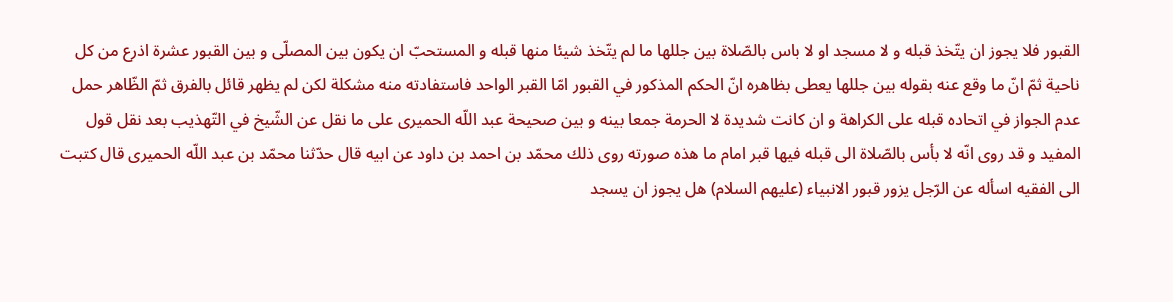القبور فلا يجوز ان يتّخذ قبله و لا مسجد او لا باس بالصّلاة بين جللها ما لم يتّخذ شيئا منها قبله و المستحبّ ان يكون بين المصلّى و بين القبور عشرة اذرع من كل ناحية ثمّ انّ ما وقع عنه بقوله بين جللها يعطى بظاهره انّ الحكم المذكور في القبور امّا القبر الواحد فاستفادته منه مشكلة لكن لم يظهر قائل بالفرق ثمّ الظّاهر حمل عدم الجواز في اتحاده قبله على الكراهة و ان كانت شديدة لا الحرمة جمعا بينه و بين صحيحة عبد اللّه الحميرى على ما نقل عن الشّيخ في التّهذيب بعد نقل قول المفيد و قد روى انّه لا بأس بالصّلاة الى قبله فيها قبر امام ما هذه صورته روى ذلك محمّد بن احمد بن داود عن ابيه قال حدّثنا محمّد بن عبد اللّه الحميرى قال كتبت الى الفقيه اسأله عن الرّجل يزور قبور الانبياء (عليهم السلام) هل يجوز ان يسجد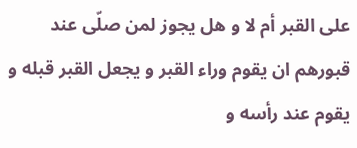على القبر أم لا و هل يجوز لمن صلّى عند قبورهم ان يقوم وراء القبر و يجعل القبر قبله و يقوم عند رأسه و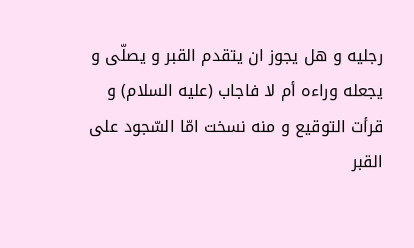رجليه و هل يجوز ان يتقدم القبر و يصلّى و يجعله وراءه أم لا فاجاب (عليه السلام) و قرأت التوقيع و منه نسخت امّا السّجود على القبر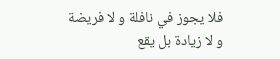فلا يجوز في نافلة و لا فريضة و لا زيادة بل يقع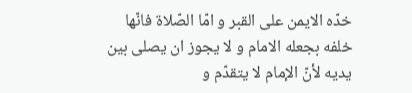خدّه الايمن على القبر و امّا الصّلاة فانّها خلفه بجعله الامام و لا يجوز ان يصلى بين يديه لأنّ الإمام لا يتقدّم و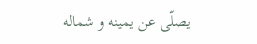يصلّى عن يمينه و شماله